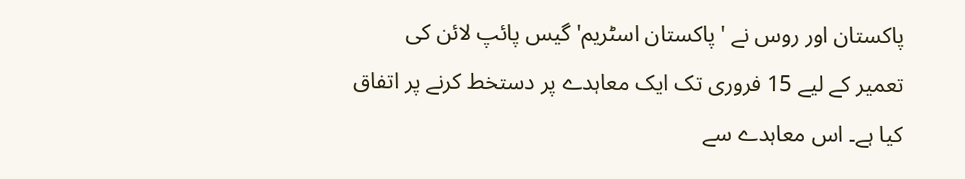پاکستان اور روس نے 'پاکستان اسٹریم' گیس پائپ لائن کی تعمیر کے لیے 15 فروری تک ایک معاہدے پر دستخط کرنے پر اتفاق کیا ہے۔ اس معاہدے سے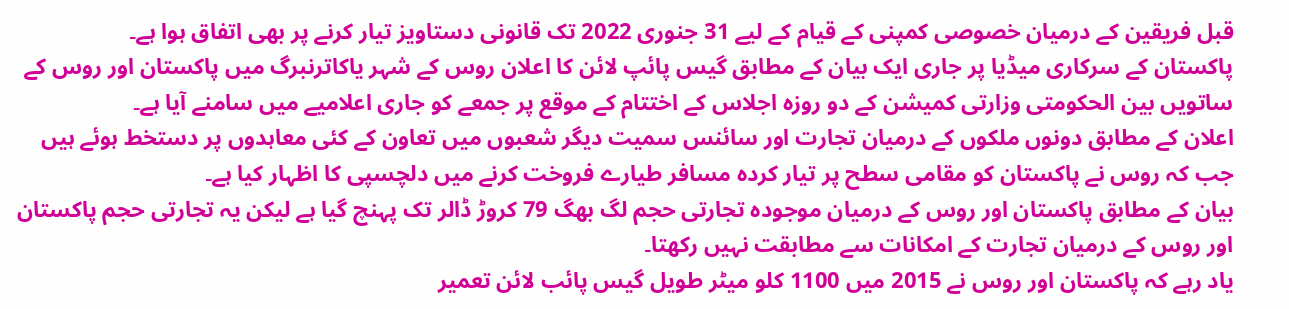قبل فریقین کے درمیان خصوصی کمپنی کے قیام کے لیے 31 جنوری 2022 تک قانونی دستاویز تیار کرنے پر بھی اتفاق ہوا ہے۔
پاکستان کے سرکاری میڈیا پر جاری ایک بیان کے مطابق گیس پائپ لائن کا اعلان روس کے شہر یاکاترنبرگ میں پاکستان اور روس کے ساتویں بین الحکومتی وزارتی کمیشن کے دو روزہ اجلاس کے اختتام کے موقع پر جمعے کو جاری اعلامیے میں سامنے آیا ہے۔
اعلان کے مطابق دونوں ملکوں کے درمیان تجارت اور سائنس سمیت دیگر شعبوں میں تعاون کے کئی معاہدوں پر دستخط ہوئے ہیں جب کہ روس نے پاکستان کو مقامی سطح پر تیار کردہ مسافر طیارے فروخت کرنے میں دلچسپی کا اظہار کیا ہے۔
بیان کے مطابق پاکستان اور روس کے درمیان موجودہ تجارتی حجم لگ بھگ 79 کروڑ ڈالر تک پہنچ گیا ہے لیکن یہ تجارتی حجم پاکستان اور روس کے درمیان تجارت کے امکانات سے مطابقت نہیں رکھتا۔
یاد رہے کہ پاکستان اور روس نے 2015 میں 1100 کلو میٹر طویل گیس پائب لائن تعمیر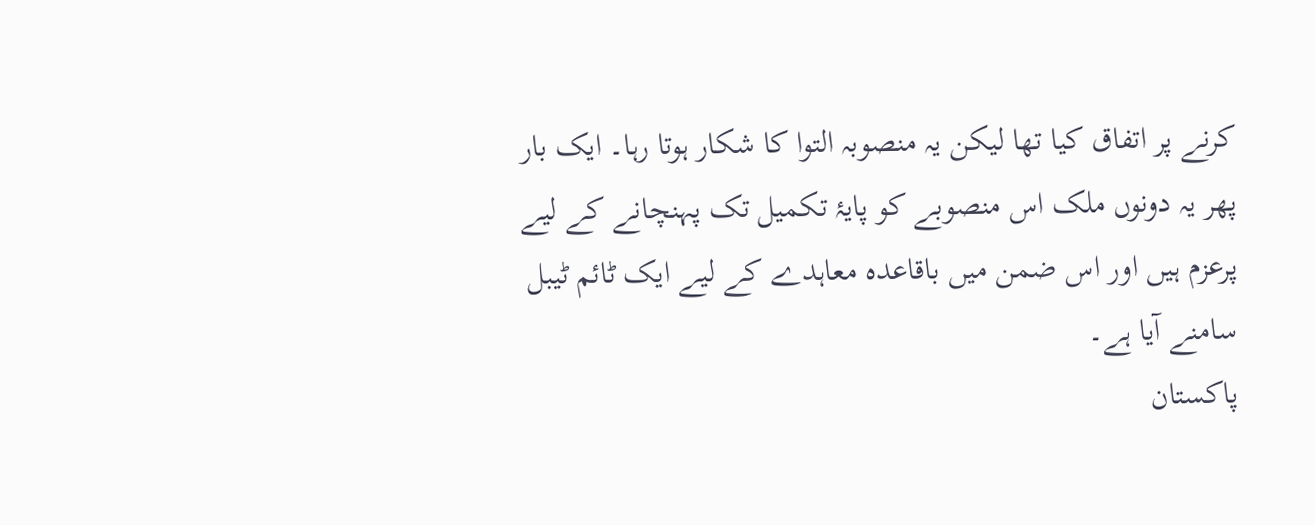کرنے پر اتفاق کیا تھا لیکن یہ منصوبہ التوا کا شکار ہوتا رہا۔ ایک بار پھر یہ دونوں ملک اس منصوبے کو پایۂ تکمیل تک پہنچانے کے لیے پرعزم ہیں اور اس ضمن میں باقاعدہ معاہدے کے لیے ایک ٹائم ٹیبل سامنے آیا ہے۔
پاکستان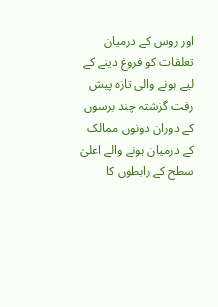اور روس کے درمیان تعلقات کو فروغ دینے کے لیے ہونے والی تازہ پیش رفت گزشتہ چند برسوں کے دوران دونوں ممالک کے درمیان ہونے والے اعلیٰ سطح کے رابطوں کا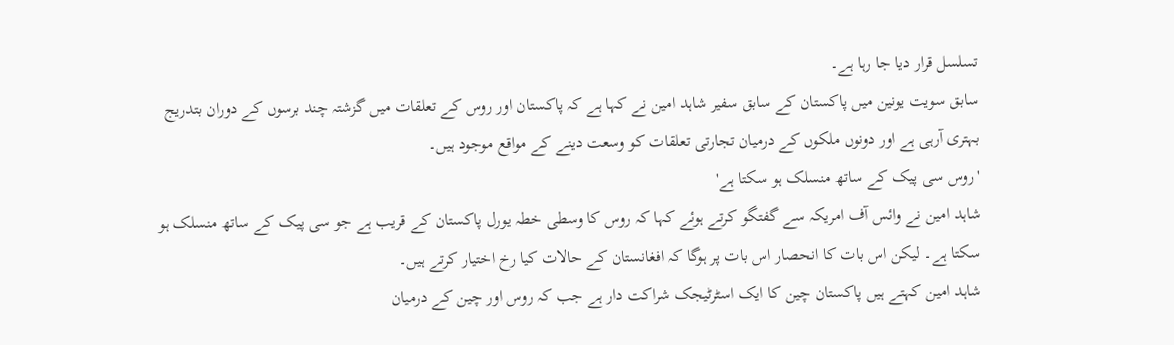تسلسل قرار دیا جا رہا ہے۔
سابق سویت یونین میں پاکستان کے سابق سفیر شاہد امین نے کہا ہے کہ پاکستان اور روس کے تعلقات میں گزشتہ چند برسوں کے دوران بتدریج بہتری آرہی ہے اور دونوں ملکوں کے درمیان تجارتی تعلقات کو وسعت دینے کے مواقع موجود ہیں۔
'روس سی پیک کے ساتھ منسلک ہو سکتا ہے'
شاہد امین نے وائس آف امریکہ سے گفتگو کرتے ہوئے کہا کہ روس کا وسطی خطہ یورل پاکستان کے قریب ہے جو سی پیک کے ساتھ منسلک ہو سکتا ہے۔ لیکن اس بات کا انحصار اس بات پر ہوگا کہ افغانستان کے حالات کیا رخ اختیار کرتے ہیں۔
شاہد امین کہتے ہیں پاکستان چین کا ایک اسٹرٹیجک شراکت دار ہے جب کہ روس اور چین کے درمیان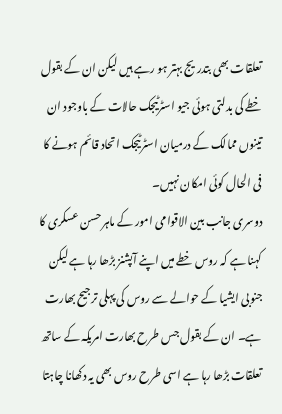تعلقات بھی بتدریج بہتر ہو رہے ہیں لیکن ان کے بقول خطے کی بدلتی ہوئی جیو اسٹرٹیجک حالات کے باوجود ان تینوں ممالک کے درمیان اسٹرٹیجک اتحاد قائم ہونے کا فی الحال کوئی امکان نہیں۔
دوسری جانب بین الاقوامی امور کے ماہر حسن عسکری کا کہنا ہے کہ روس خطے میں اپنے آپشنز بڑھا رہا ہے لیکن جنوبی ایشیا کے حوالے سے روس کی پہلی ترجیح بھارت ہے۔ ان کے بقول جس طرح بھارت امریکہ کے ساتھ تعلقات بڑھا رہا ہے اسی طرح روس بھی یہ دکھانا چاہتا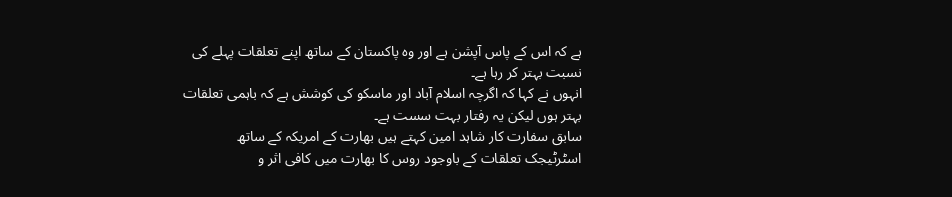ہے کہ اس کے پاس آپشن ہے اور وہ پاکستان کے ساتھ اپنے تعلقات پہلے کی نسبت بہتر کر رہا ہے۔
انہوں نے کہا کہ اگرچہ اسلام آباد اور ماسکو کی کوشش ہے کہ باہمی تعلقات بہتر ہوں لیکن یہ رفتار بہت سست ہے۔
سابق سفارت کار شاہد امین کہتے ہیں بھارت کے امریکہ کے ساتھ اسٹرٹیجک تعلقات کے باوجود روس کا بھارت میں کافی اثر و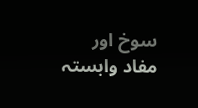سوخ اور مفاد وابستہ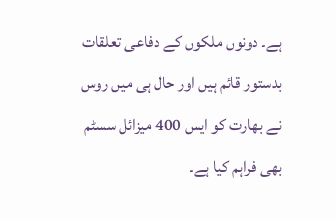ہے۔ دونوں ملکوں کے دفاعی تعلقات بدستور قائم ہیں اور حال ہی میں روس نے بھارت کو ایس 400 میزائل سسٹم بھی فراہم کیا ہے۔